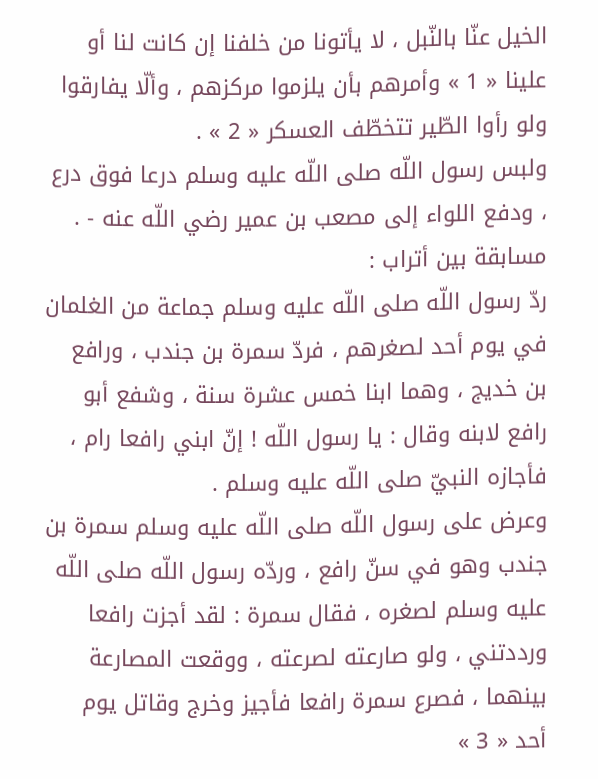الخيل عنّا بالنّبل ، لا يأتونا من خلفنا إن كانت لنا أو علينا « 1 » وأمرهم بأن يلزموا مركزهم ، وألّا يفارقوا ولو رأوا الطّير تتخطّف العسكر « 2 » .
ولبس رسول اللّه صلى اللّه عليه وسلم درعا فوق درع ، ودفع اللواء إلى مصعب بن عمير رضي اللّه عنه - .
مسابقة بين أتراب :
ردّ رسول اللّه صلى اللّه عليه وسلم جماعة من الغلمان في يوم أحد لصغرهم ، فردّ سمرة بن جندب ، ورافع بن خديج ، وهما ابنا خمس عشرة سنة ، وشفع أبو رافع لابنه وقال : يا رسول اللّه ! إنّ ابني رافعا رام ، فأجازه النبيّ صلى اللّه عليه وسلم .
وعرض على رسول اللّه صلى اللّه عليه وسلم سمرة بن جندب وهو في سنّ رافع ، وردّه رسول اللّه صلى اللّه عليه وسلم لصغره ، فقال سمرة : لقد أجزت رافعا ورددتني ، ولو صارعته لصرعته ، ووقعت المصارعة بينهما ، فصرع سمرة رافعا فأجيز وخرج وقاتل يوم أحد « 3 »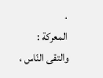.
المعركة :
والتقى النّاس ،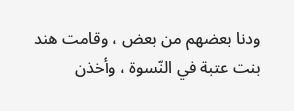ودنا بعضهم من بعض ، وقامت هند بنت عتبة في النّسوة ، وأخذن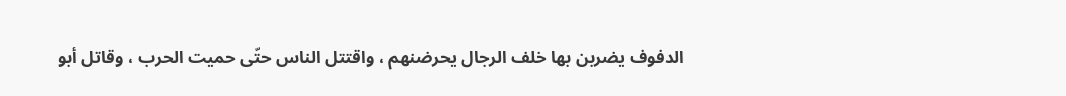الدفوف يضربن بها خلف الرجال يحرضنهم ، واقتتل الناس حتّى حميت الحرب ، وقاتل أبو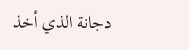دجانة الذي أخذ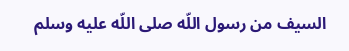السيف من رسول اللّه صلى اللّه عليه وسلم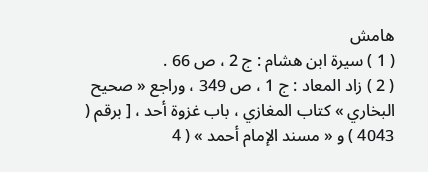هامش
( 1 ) سيرة ابن هشام : ج 2 ، ص 66 .
( 2 ) زاد المعاد : ج 1 ، ص 349 ، وراجع « صحيح البخاري » كتاب المغازي ، باب غزوة أحد ، [ برقم ( 4043 ) و « مسند الإمام أحمد » ( 4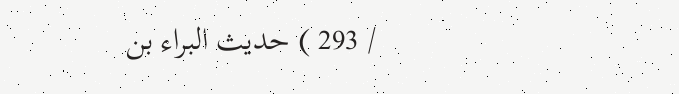/ 293 ) حديث البراء بن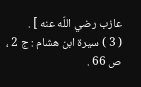عازب رضي اللّه عنه ] .
( 3 ) سيرة ابن هشام : ج 2 ، ص 66 .